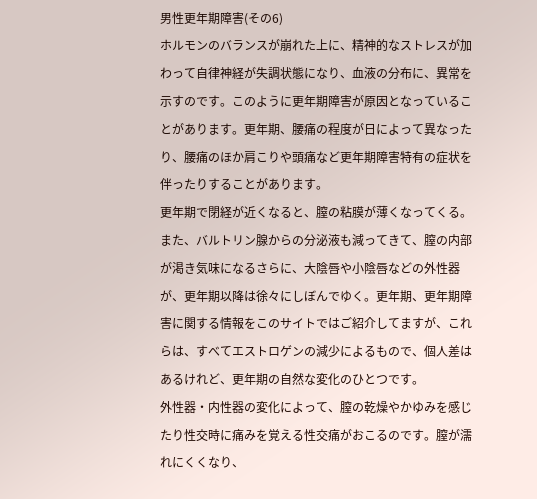男性更年期障害(その6)
ホルモンのバランスが崩れた上に、精神的なストレスが加わって自律神経が失調状態になり、血液の分布に、異常を示すのです。このように更年期障害が原因となっていることがあります。更年期、腰痛の程度が日によって異なったり、腰痛のほか肩こりや頭痛など更年期障害特有の症状を伴ったりすることがあります。
更年期で閉経が近くなると、膣の粘膜が薄くなってくる。また、バルトリン腺からの分泌液も減ってきて、膣の内部が渇き気味になるさらに、大陰唇や小陰唇などの外性器が、更年期以降は徐々にしぼんでゆく。更年期、更年期障害に関する情報をこのサイトではご紹介してますが、これらは、すべてエストロゲンの減少によるもので、個人差はあるけれど、更年期の自然な変化のひとつです。
外性器・内性器の変化によって、膣の乾燥やかゆみを感じたり性交時に痛みを覚える性交痛がおこるのです。膣が濡れにくくなり、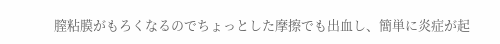膣粘膜がもろくなるのでちょっとした摩擦でも出血し、簡単に炎症が起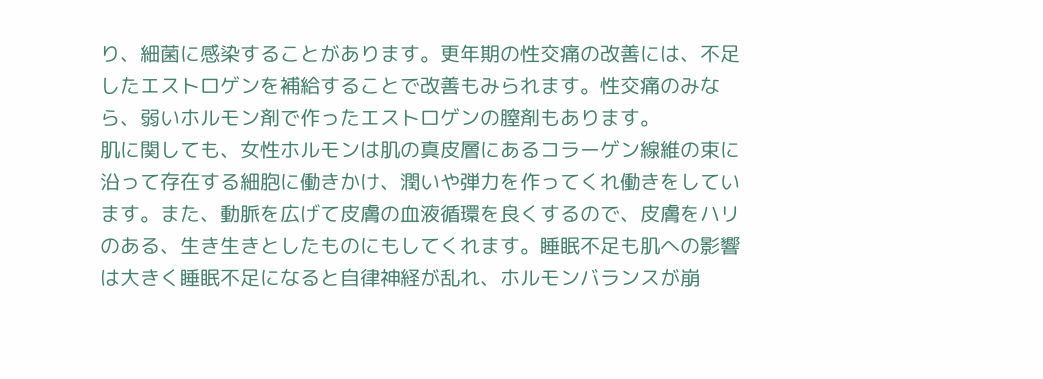り、細菌に感染することがあります。更年期の性交痛の改善には、不足したエストロゲンを補給することで改善もみられます。性交痛のみなら、弱いホルモン剤で作ったエストロゲンの膣剤もあります。
肌に関しても、女性ホルモンは肌の真皮層にあるコラーゲン線維の束に沿って存在する細胞に働きかけ、潤いや弾力を作ってくれ働きをしています。また、動脈を広げて皮膚の血液循環を良くするので、皮膚をハリのある、生き生きとしたものにもしてくれます。睡眠不足も肌への影響は大きく睡眠不足になると自律神経が乱れ、ホルモンバランスが崩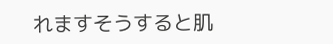れますそうすると肌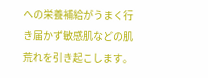への栄養補給がうまく行き届かず敏感肌などの肌荒れを引き起こします。